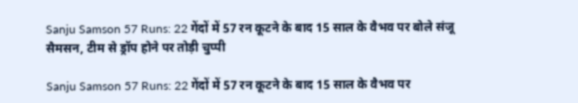Sanju Samson 57 Runs: 22 गेंदों में 57 रन कूटने के बाद 15 साल के वैभव पर बोले संजू सैमसन, टीम से ड्रॉप होने पर तोड़ी चुप्पी

Sanju Samson 57 Runs: 22 गेंदों में 57 रन कूटने के बाद 15 साल के वैभव पर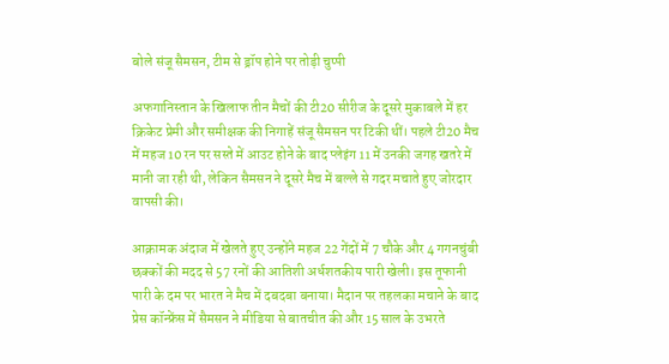बोले संजू सैमसन, टीम से ड्रॉप होने पर तोड़ी चुप्पी

अफगानिस्तान के खिलाफ तीन मैचों की टी20 सीरीज के दूसरे मुकाबले में हर क्रिकेट प्रेमी और समीक्षक की निगाहें संजू सैमसन पर टिकी थीं। पहले टी20 मैच में महज 10 रन पर सस्ते में आउट होने के बाद प्लेइंग 11 में उनकी जगह खतरे में मानी जा रही थी, लेकिन सैमसन ने दूसरे मैच में बल्ले से गदर मचाते हुए जोरदार वापसी की।

आक्रामक अंदाज में खेलते हुए उन्होंने महज 22 गेंदों में 7 चौके और 4 गगनचुंबी छक्कों की मदद से 57 रनों की आतिशी अर्धशतकीय पारी खेली। इस तूफानी पारी के दम पर भारत ने मैच में दबदबा बनाया। मैदान पर तहलका मचाने के बाद प्रेस कॉन्फ्रेंस में सैमसन ने मीडिया से बातचीत की और 15 साल के उभरते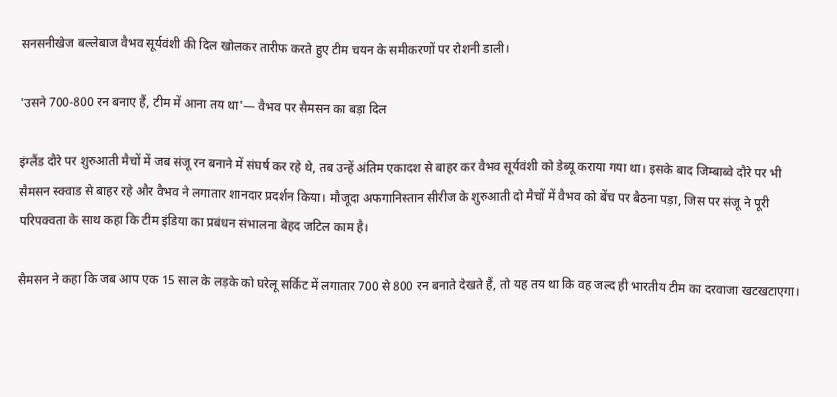सनसनीखेज बल्लेबाज वैभव सूर्यवंशी की दिल खोलकर तारीफ करते हुए टीम चयन के समीकरणों पर रोशनी डाली।

'उसने 700-800 रन बनाए हैं, टीम में आना तय था'— वैभव पर सैमसन का बड़ा दिल

इंग्लैंड दौरे पर शुरुआती मैचों में जब संजू रन बनाने में संघर्ष कर रहे थे, तब उन्हें अंतिम एकादश से बाहर कर वैभव सूर्यवंशी को डेब्यू कराया गया था। इसके बाद जिम्बाब्वे दौरे पर भी सैमसन स्क्वाड से बाहर रहे और वैभव ने लगातार शानदार प्रदर्शन किया। मौजूदा अफगानिस्तान सीरीज के शुरुआती दो मैचों में वैभव को बेंच पर बैठना पड़ा, जिस पर संजू ने पूरी परिपक्वता के साथ कहा कि टीम इंडिया का प्रबंधन संभालना बेहद जटिल काम है।

सैमसन ने कहा कि जब आप एक 15 साल के लड़के को घरेलू सर्किट में लगातार 700 से 800 रन बनाते देखते हैं, तो यह तय था कि वह जल्द ही भारतीय टीम का दरवाजा खटखटाएगा।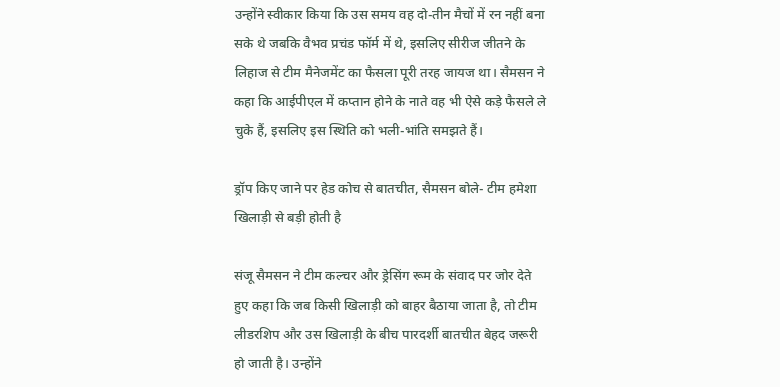उन्होंने स्वीकार किया कि उस समय वह दो-तीन मैचों में रन नहीं बना सके थे जबकि वैभव प्रचंड फॉर्म में थे, इसलिए सीरीज जीतने के लिहाज से टीम मैनेजमेंट का फैसला पूरी तरह जायज था। सैमसन ने कहा कि आईपीएल में कप्तान होने के नाते वह भी ऐसे कड़े फैसले ले चुके हैं, इसलिए इस स्थिति को भली-भांति समझते हैं।

ड्रॉप किए जाने पर हेड कोच से बातचीत, सैमसन बोले- टीम हमेशा खिलाड़ी से बड़ी होती है

संजू सैमसन ने टीम कल्चर और ड्रेसिंग रूम के संवाद पर जोर देते हुए कहा कि जब किसी खिलाड़ी को बाहर बैठाया जाता है, तो टीम लीडरशिप और उस खिलाड़ी के बीच पारदर्शी बातचीत बेहद जरूरी हो जाती है। उन्होंने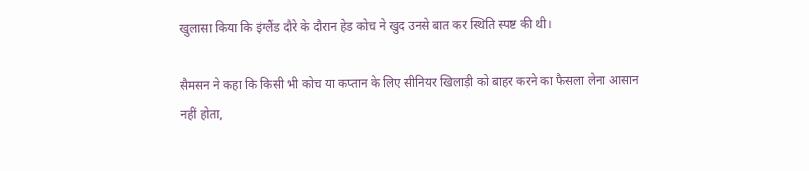खुलासा किया कि इंग्लैंड दौरे के दौरान हेड कोच ने खुद उनसे बात कर स्थिति स्पष्ट की थी।

सैमसन ने कहा कि किसी भी कोच या कप्तान के लिए सीनियर खिलाड़ी को बाहर करने का फैसला लेना आसान नहीं होता,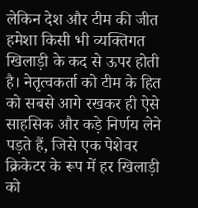लेकिन देश और टीम की जीत हमेशा किसी भी व्यक्तिगत खिलाड़ी के कद से ऊपर होती है। नेतृत्वकर्ता को टीम के हित को सबसे आगे रखकर ही ऐसे साहसिक और कड़े निर्णय लेने पड़ते हैं, जिसे एक पेशेवर क्रिकेटर के रूप में हर खिलाड़ी को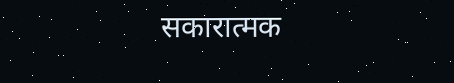सकारात्मक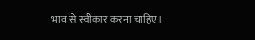भाव से स्वीकार करना चाहिए।